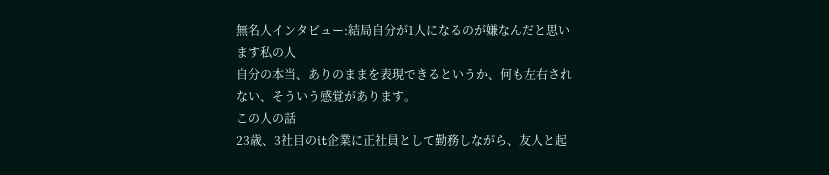無名人インタビュー:結局自分が1人になるのが嫌なんだと思います私の人
自分の本当、ありのままを表現できるというか、何も左右されない、そういう感覚があります。
この人の話
23歳、3社目のit企業に正社員として勤務しながら、友人と起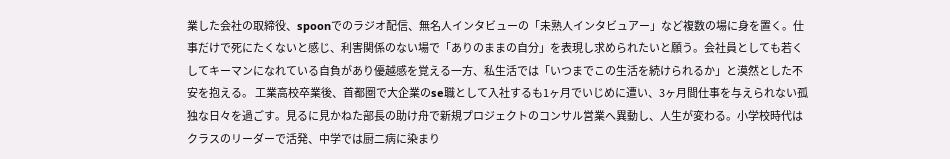業した会社の取締役、spoonでのラジオ配信、無名人インタビューの「未熟人インタビュアー」など複数の場に身を置く。仕事だけで死にたくないと感じ、利害関係のない場で「ありのままの自分」を表現し求められたいと願う。会社員としても若くしてキーマンになれている自負があり優越感を覚える一方、私生活では「いつまでこの生活を続けられるか」と漠然とした不安を抱える。 工業高校卒業後、首都圏で大企業のse職として入社するも1ヶ月でいじめに遭い、3ヶ月間仕事を与えられない孤独な日々を過ごす。見るに見かねた部長の助け舟で新規プロジェクトのコンサル営業へ異動し、人生が変わる。小学校時代はクラスのリーダーで活発、中学では厨二病に染まり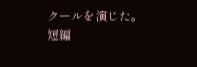クールを演じた。短編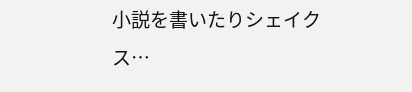小説を書いたりシェイクス…